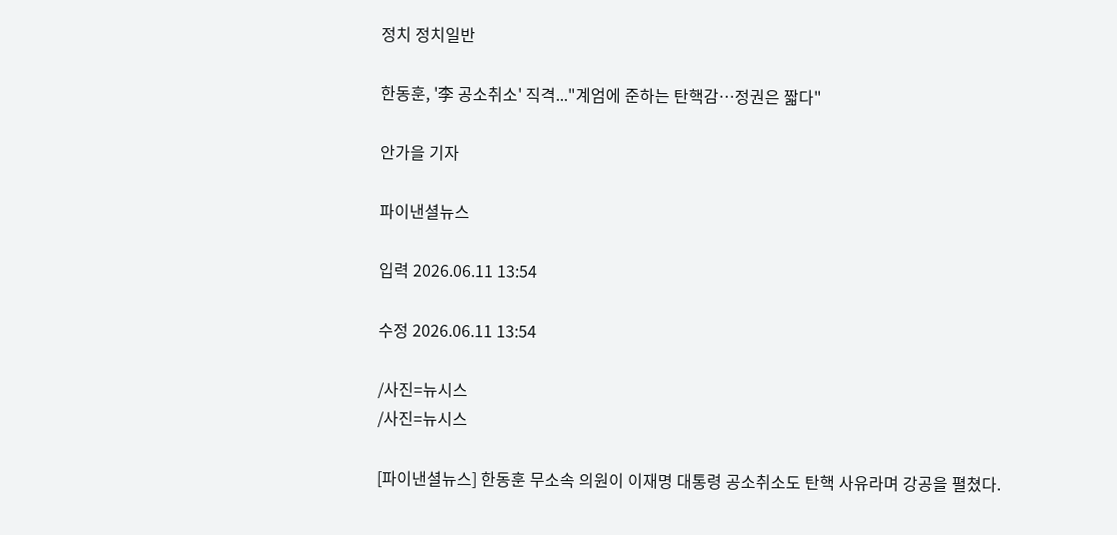정치 정치일반

한동훈, '李 공소취소' 직격..."계엄에 준하는 탄핵감…정권은 짧다"

안가을 기자

파이낸셜뉴스

입력 2026.06.11 13:54

수정 2026.06.11 13:54

/사진=뉴시스
/사진=뉴시스

[파이낸셜뉴스] 한동훈 무소속 의원이 이재명 대통령 공소취소도 탄핵 사유라며 강공을 펼쳤다.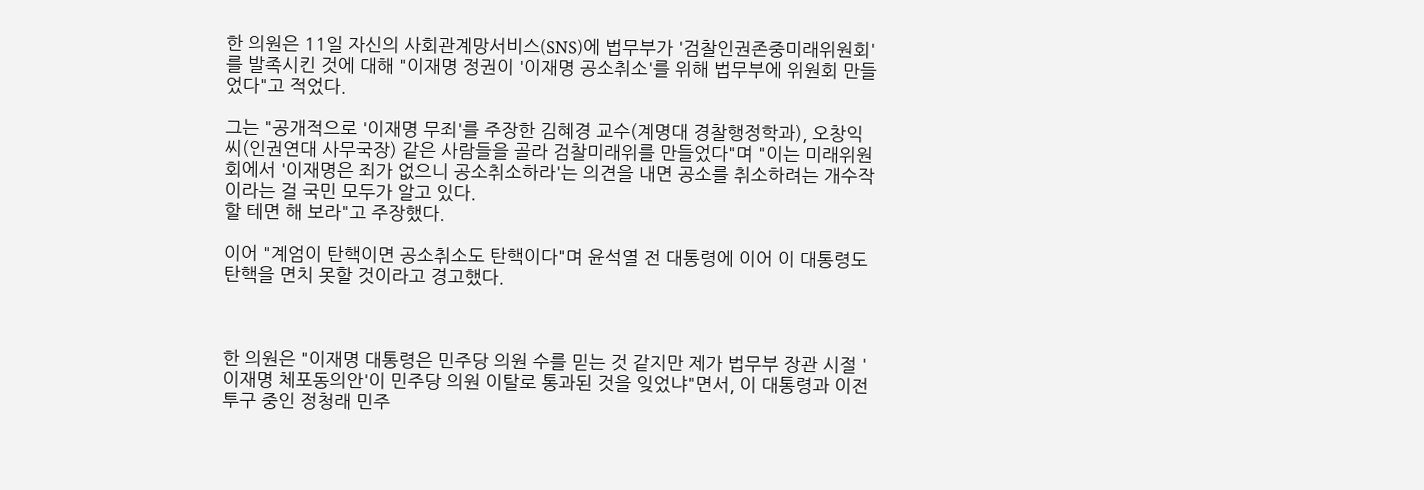한 의원은 11일 자신의 사회관계망서비스(SNS)에 법무부가 '검찰인권존중미래위원회'를 발족시킨 것에 대해 "이재명 정권이 '이재명 공소취소'를 위해 법무부에 위원회 만들었다"고 적었다.

그는 "공개적으로 '이재명 무죄'를 주장한 김혜경 교수(계명대 경찰행정학과), 오창익 씨(인권연대 사무국장) 같은 사람들을 골라 검찰미래위를 만들었다"며 "이는 미래위원회에서 '이재명은 죄가 없으니 공소취소하라'는 의견을 내면 공소를 취소하려는 개수작이라는 걸 국민 모두가 알고 있다.
할 테면 해 보라"고 주장했다.

이어 "계엄이 탄핵이면 공소취소도 탄핵이다"며 윤석열 전 대통령에 이어 이 대통령도 탄핵을 면치 못할 것이라고 경고했다.



한 의원은 "이재명 대통령은 민주당 의원 수를 믿는 것 같지만 제가 법무부 장관 시절 '이재명 체포동의안'이 민주당 의원 이탈로 통과된 것을 잊었냐"면서, 이 대통령과 이전투구 중인 정청래 민주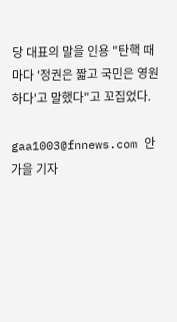당 대표의 말을 인용 "탄핵 때마다 '정권은 짧고 국민은 영원하다'고 말했다"고 꼬집었다.

gaa1003@fnnews.com 안가을 기자